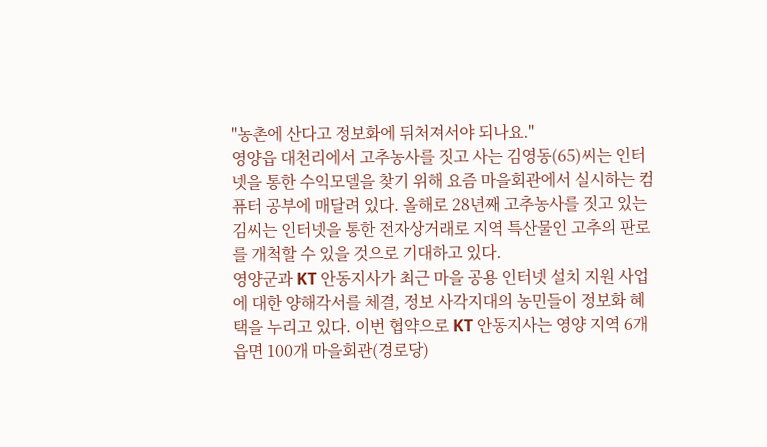"농촌에 산다고 정보화에 뒤처져서야 되나요."
영양읍 대천리에서 고추농사를 짓고 사는 김영동(65)씨는 인터넷을 통한 수익모델을 찾기 위해 요즘 마을회관에서 실시하는 컴퓨터 공부에 매달려 있다. 올해로 28년째 고추농사를 짓고 있는 김씨는 인터넷을 통한 전자상거래로 지역 특산물인 고추의 판로를 개척할 수 있을 것으로 기대하고 있다.
영양군과 KT 안동지사가 최근 마을 공용 인터넷 설치 지원 사업에 대한 양해각서를 체결, 정보 사각지대의 농민들이 정보화 혜택을 누리고 있다. 이번 협약으로 KT 안동지사는 영양 지역 6개 읍면 100개 마을회관(경로당)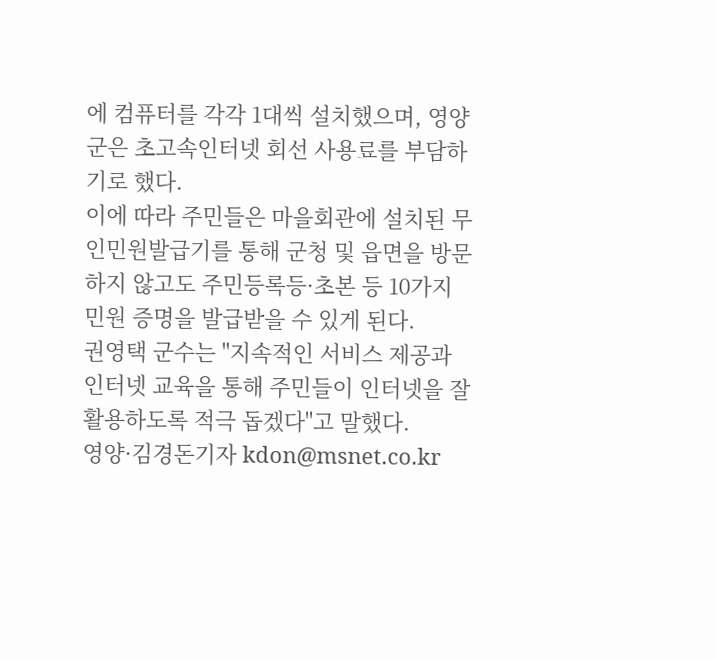에 컴퓨터를 각각 1대씩 설치했으며, 영양군은 초고속인터넷 회선 사용료를 부담하기로 했다.
이에 따라 주민들은 마을회관에 설치된 무인민원발급기를 통해 군청 및 읍면을 방문하지 않고도 주민등록등·초본 등 10가지 민원 증명을 발급받을 수 있게 된다.
권영택 군수는 "지속적인 서비스 제공과 인터넷 교육을 통해 주민들이 인터넷을 잘 활용하도록 적극 돕겠다"고 말했다.
영양·김경돈기자 kdon@msnet.co.kr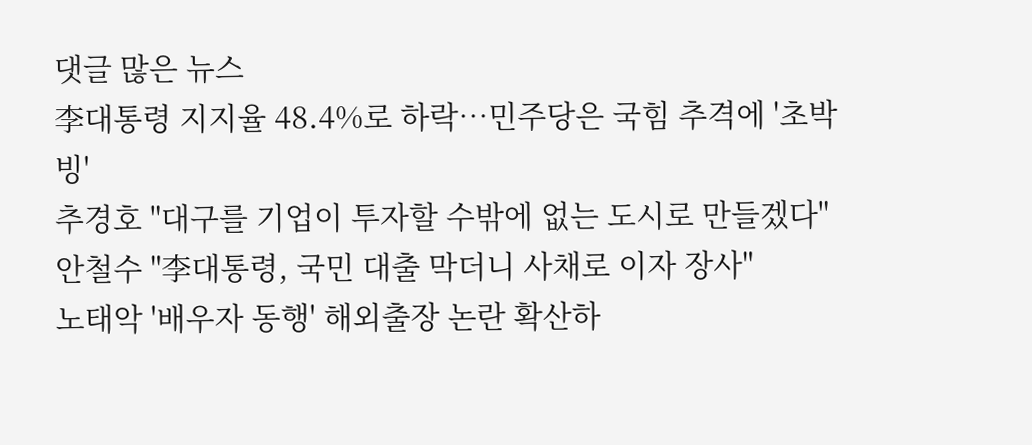댓글 많은 뉴스
李대통령 지지율 48.4%로 하락…민주당은 국힘 추격에 '초박빙'
추경호 "대구를 기업이 투자할 수밖에 없는 도시로 만들겠다"
안철수 "李대통령, 국민 대출 막더니 사채로 이자 장사"
노태악 '배우자 동행' 해외출장 논란 확산하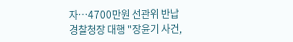자…4700만원 선관위 반납
경찰청장 대행 "장윤기 사건,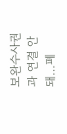보완수사권과 연결 안 돼…폐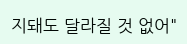지돼도 달라질 것 없어"